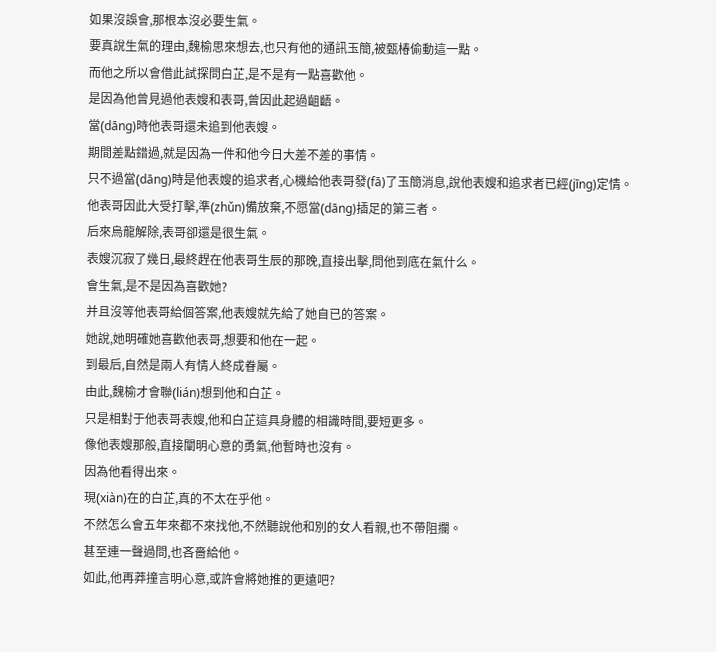如果沒誤會,那根本沒必要生氣。
要真說生氣的理由,魏榆思來想去,也只有他的通訊玉簡,被甄椿偷動這一點。
而他之所以會借此試探問白芷,是不是有一點喜歡他。
是因為他曾見過他表嫂和表哥,曾因此起過齟齬。
當(dāng)時他表哥還未追到他表嫂。
期間差點錯過,就是因為一件和他今日大差不差的事情。
只不過當(dāng)時是他表嫂的追求者,心機給他表哥發(fā)了玉簡消息,說他表嫂和追求者已經(jīng)定情。
他表哥因此大受打擊,準(zhǔn)備放棄,不愿當(dāng)插足的第三者。
后來烏龍解除,表哥卻還是很生氣。
表嫂沉寂了幾日,最終趕在他表哥生辰的那晚,直接出擊,問他到底在氣什么。
會生氣,是不是因為喜歡她?
并且沒等他表哥給個答案,他表嫂就先給了她自已的答案。
她說,她明確她喜歡他表哥,想要和他在一起。
到最后,自然是兩人有情人終成眷屬。
由此,魏榆才會聯(lián)想到他和白芷。
只是相對于他表哥表嫂,他和白芷這具身體的相識時間,要短更多。
像他表嫂那般,直接闡明心意的勇氣,他暫時也沒有。
因為他看得出來。
現(xiàn)在的白芷,真的不太在乎他。
不然怎么會五年來都不來找他,不然聽說他和別的女人看親,也不帶阻攔。
甚至連一聲過問,也吝嗇給他。
如此,他再莽撞言明心意,或許會將她推的更遠吧?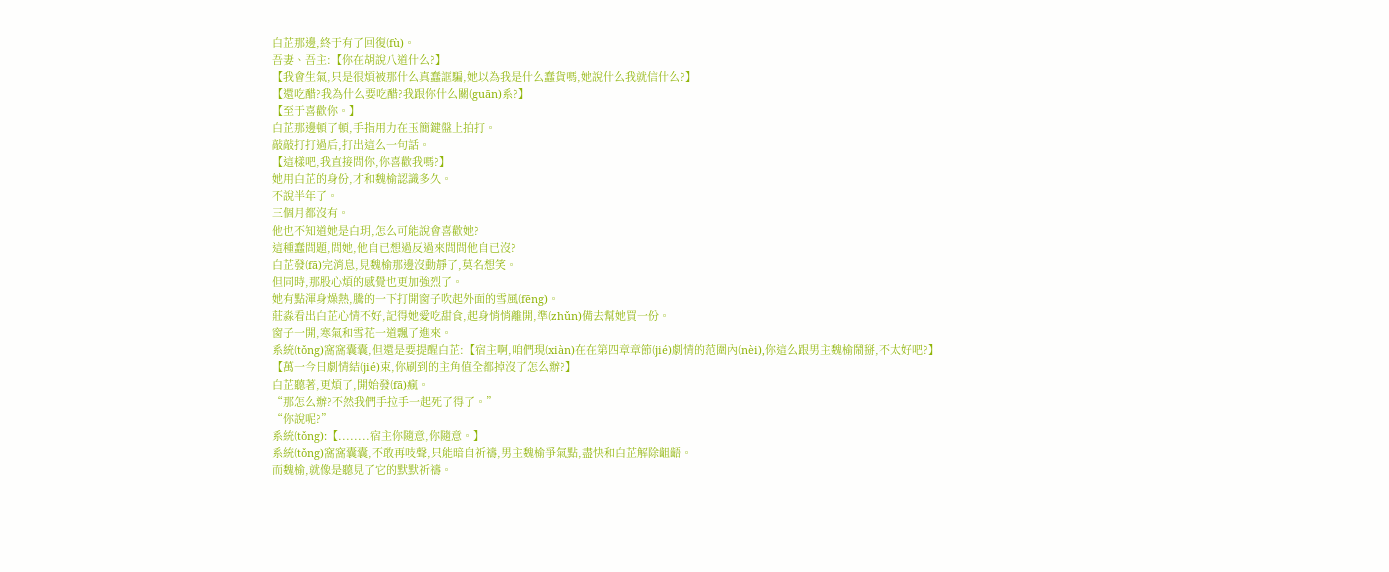白芷那邊,終于有了回復(fù)。
吾妻、吾主:【你在胡說八道什么?】
【我會生氣,只是很煩被那什么真蠢誆騙,她以為我是什么蠢貨嗎,她說什么我就信什么?】
【還吃醋?我為什么要吃醋?我跟你什么關(guān)系?】
【至于喜歡你。】
白芷那邊頓了頓,手指用力在玉簡鍵盤上拍打。
敲敲打打過后,打出這么一句話。
【這樣吧,我直接問你,你喜歡我嗎?】
她用白芷的身份,才和魏榆認識多久。
不說半年了。
三個月都沒有。
他也不知道她是白玥,怎么可能說會喜歡她?
這種蠢問題,問她,他自已想過反過來問問他自已沒?
白芷發(fā)完消息,見魏榆那邊沒動靜了,莫名想笑。
但同時,那股心煩的感覺也更加強烈了。
她有點渾身燥熱,騰的一下打開窗子吹起外面的雪風(fēng)。
莊淼看出白芷心情不好,記得她愛吃甜食,起身悄悄離開,準(zhǔn)備去幫她買一份。
窗子一開,寒氣和雪花一道飄了進來。
系統(tǒng)窩窩囊囊,但還是要提醒白芷:【宿主啊,咱們現(xiàn)在在第四章章節(jié)劇情的范圍內(nèi),你這么跟男主魏榆鬧掰,不太好吧?】
【萬一今日劇情結(jié)束,你刷到的主角值全都掉沒了怎么辦?】
白芷聽著,更煩了,開始發(fā)瘋。
“那怎么辦?不然我們手拉手一起死了得了。”
“你說呢?”
系統(tǒng):【........宿主你隨意,你隨意。】
系統(tǒng)窩窩囊囊,不敢再吱聲,只能暗自祈禱,男主魏榆爭氣點,盡快和白芷解除齟齬。
而魏榆,就像是聽見了它的默默祈禱。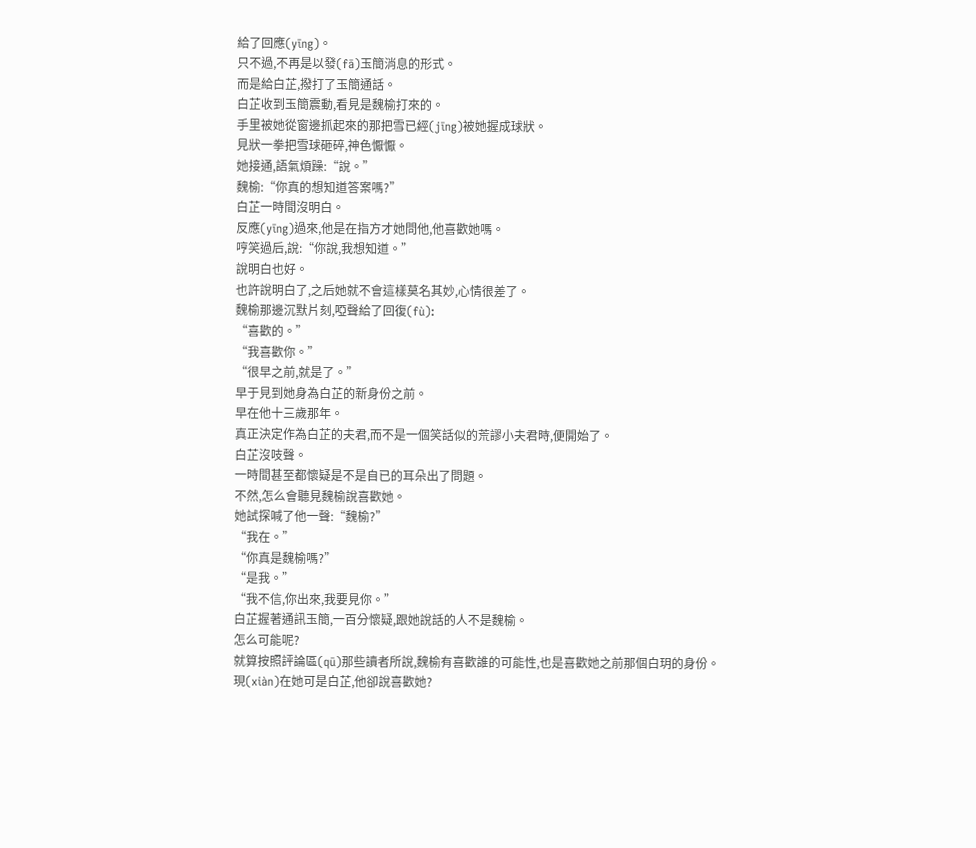給了回應(yīng)。
只不過,不再是以發(fā)玉簡消息的形式。
而是給白芷,撥打了玉簡通話。
白芷收到玉簡震動,看見是魏榆打來的。
手里被她從窗邊抓起來的那把雪已經(jīng)被她握成球狀。
見狀一拳把雪球砸碎,神色懨懨。
她接通,語氣煩躁:“說。”
魏榆:“你真的想知道答案嗎?”
白芷一時間沒明白。
反應(yīng)過來,他是在指方才她問他,他喜歡她嗎。
哼笑過后,說:“你說,我想知道。”
說明白也好。
也許說明白了,之后她就不會這樣莫名其妙,心情很差了。
魏榆那邊沉默片刻,啞聲給了回復(fù):
“喜歡的。”
“我喜歡你。”
“很早之前,就是了。”
早于見到她身為白芷的新身份之前。
早在他十三歲那年。
真正決定作為白芷的夫君,而不是一個笑話似的荒謬小夫君時,便開始了。
白芷沒吱聲。
一時間甚至都懷疑是不是自已的耳朵出了問題。
不然,怎么會聽見魏榆說喜歡她。
她試探喊了他一聲:“魏榆?”
“我在。”
“你真是魏榆嗎?”
“是我。”
“我不信,你出來,我要見你。”
白芷握著通訊玉簡,一百分懷疑,跟她說話的人不是魏榆。
怎么可能呢?
就算按照評論區(qū)那些讀者所說,魏榆有喜歡誰的可能性,也是喜歡她之前那個白玥的身份。
現(xiàn)在她可是白芷,他卻說喜歡她?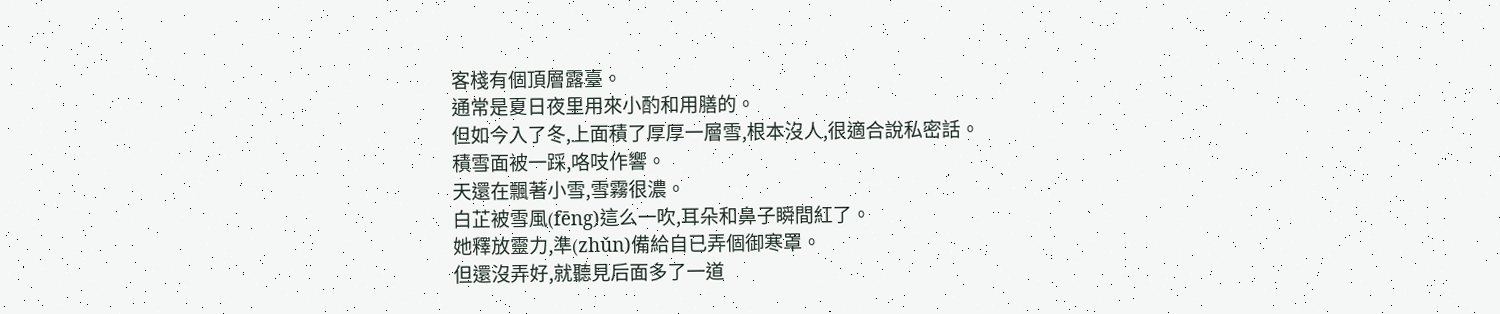客棧有個頂層露臺。
通常是夏日夜里用來小酌和用膳的。
但如今入了冬,上面積了厚厚一層雪,根本沒人,很適合說私密話。
積雪面被一踩,咯吱作響。
天還在飄著小雪,雪霧很濃。
白芷被雪風(fēng)這么一吹,耳朵和鼻子瞬間紅了。
她釋放靈力,準(zhǔn)備給自已弄個御寒罩。
但還沒弄好,就聽見后面多了一道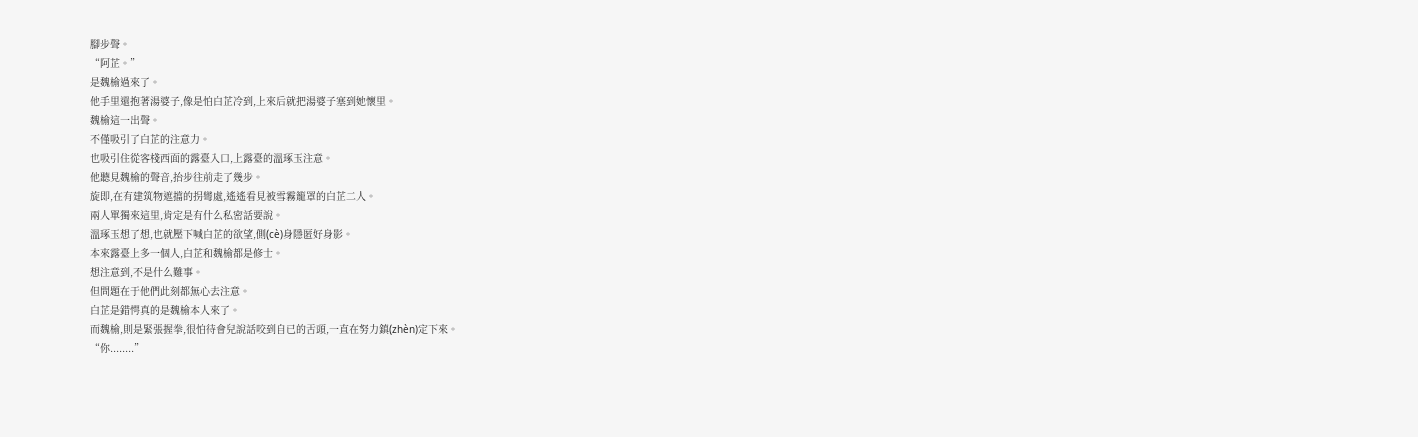腳步聲。
“阿芷。”
是魏榆過來了。
他手里還抱著湯婆子,像是怕白芷冷到,上來后就把湯婆子塞到她懷里。
魏榆這一出聲。
不僅吸引了白芷的注意力。
也吸引住從客棧西面的露臺入口,上露臺的溫琢玉注意。
他聽見魏榆的聲音,抬步往前走了幾步。
旋即,在有建筑物遮擋的拐彎處,遙遙看見被雪霧籠罩的白芷二人。
兩人單獨來這里,肯定是有什么私密話要說。
溫琢玉想了想,也就壓下喊白芷的欲望,側(cè)身隱匿好身影。
本來露臺上多一個人,白芷和魏榆都是修士。
想注意到,不是什么難事。
但問題在于他們此刻都無心去注意。
白芷是錯愕真的是魏榆本人來了。
而魏榆,則是緊張握拳,很怕待會兒說話咬到自已的舌頭,一直在努力鎮(zhèn)定下來。
“你........”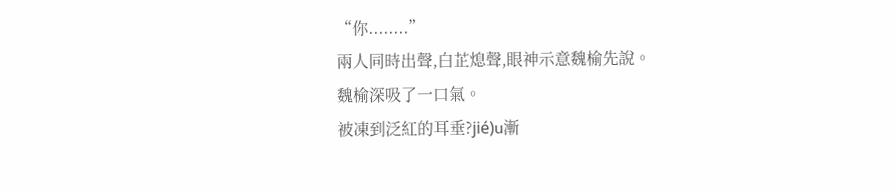“你........”
兩人同時出聲,白芷熄聲,眼神示意魏榆先說。
魏榆深吸了一口氣。
被凍到泛紅的耳垂?jié)u漸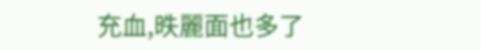充血,昳麗面也多了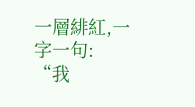一層緋紅,一字一句:
“我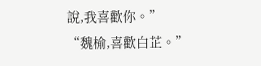說,我喜歡你。”
“魏榆,喜歡白芷。”